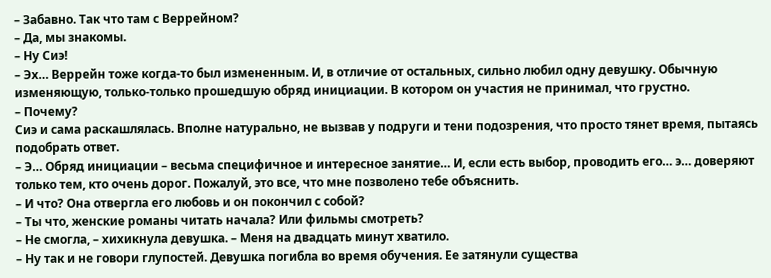– Забавно. Так что там с Веррейном?
– Да, мы знакомы.
– Ну Сиэ!
– Эх… Веррейн тоже когда-то был измененным. И, в отличие от остальных, сильно любил одну девушку. Обычную изменяющую, только-только прошедшую обряд инициации. В котором он участия не принимал, что грустно.
– Почему?
Сиэ и сама раскашлялась. Вполне натурально, не вызвав у подруги и тени подозрения, что просто тянет время, пытаясь подобрать ответ.
– Э… Обряд инициации – весьма специфичное и интересное занятие… И, если есть выбор, проводить его… э… доверяют только тем, кто очень дорог. Пожалуй, это все, что мне позволено тебе объяснить.
– И что? Она отвергла его любовь и он покончил с собой?
– Ты что, женские романы читать начала? Или фильмы смотреть?
– Не смогла, – хихикнула девушка. – Меня на двадцать минут хватило.
– Ну так и не говори глупостей. Девушка погибла во время обучения. Ее затянули существа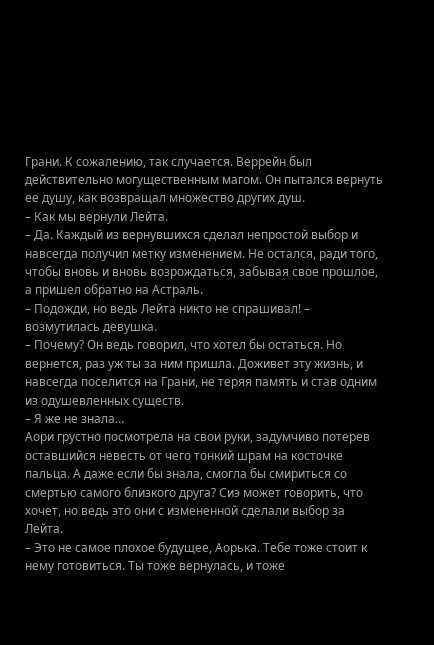Грани. К сожалению, так случается. Веррейн был действительно могущественным магом. Он пытался вернуть ее душу, как возвращал множество других душ.
– Как мы вернули Лейта.
– Да. Каждый из вернувшихся сделал непростой выбор и навсегда получил метку изменением. Не остался, ради того, чтобы вновь и вновь возрождаться, забывая свое прошлое, а пришел обратно на Астраль.
– Подожди, но ведь Лейта никто не спрашивал! – возмутилась девушка.
– Почему? Он ведь говорил, что хотел бы остаться. Но вернется, раз уж ты за ним пришла. Доживет эту жизнь, и навсегда поселится на Грани, не теряя память и став одним из одушевленных существ.
– Я же не знала…
Аори грустно посмотрела на свои руки, задумчиво потерев оставшийся невесть от чего тонкий шрам на косточке пальца. А даже если бы знала, смогла бы смириться со смертью самого близкого друга? Сиэ может говорить, что хочет, но ведь это они с измененной сделали выбор за Лейта.
– Это не самое плохое будущее, Аорька. Тебе тоже стоит к нему готовиться. Ты тоже вернулась, и тоже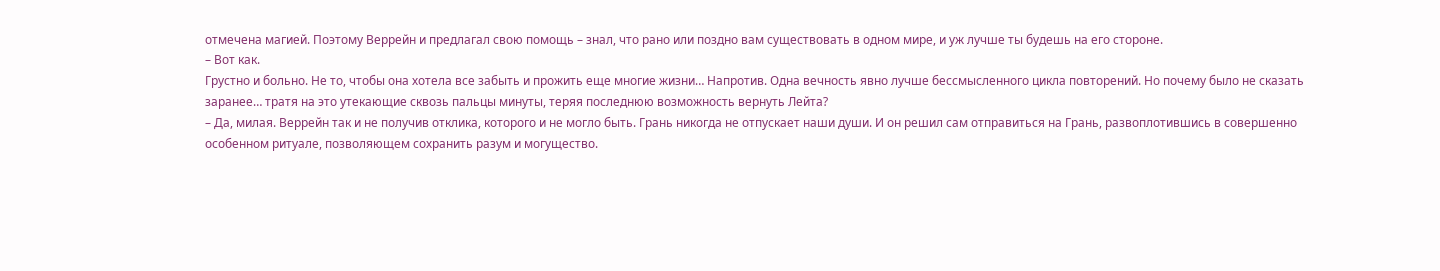отмечена магией. Поэтому Веррейн и предлагал свою помощь – знал, что рано или поздно вам существовать в одном мире, и уж лучше ты будешь на его стороне.
– Вот как.
Грустно и больно. Не то, чтобы она хотела все забыть и прожить еще многие жизни… Напротив. Одна вечность явно лучше бессмысленного цикла повторений. Но почему было не сказать заранее… тратя на это утекающие сквозь пальцы минуты, теряя последнюю возможность вернуть Лейта?
– Да, милая. Веррейн так и не получив отклика, которого и не могло быть. Грань никогда не отпускает наши души. И он решил сам отправиться на Грань, развоплотившись в совершенно особенном ритуале, позволяющем сохранить разум и могущество.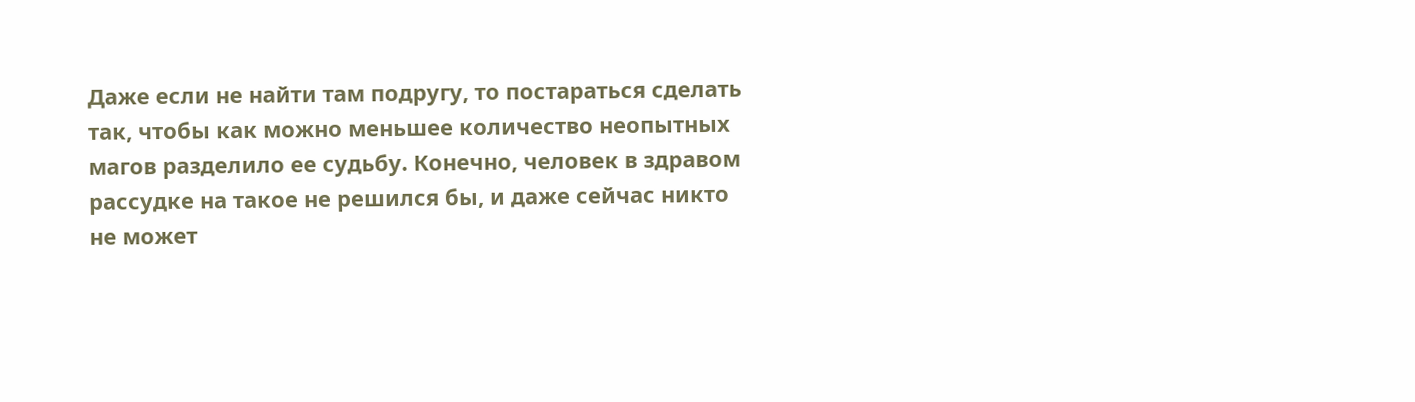Даже если не найти там подругу, то постараться сделать так, чтобы как можно меньшее количество неопытных магов разделило ее судьбу. Конечно, человек в здравом рассудке на такое не решился бы, и даже сейчас никто не может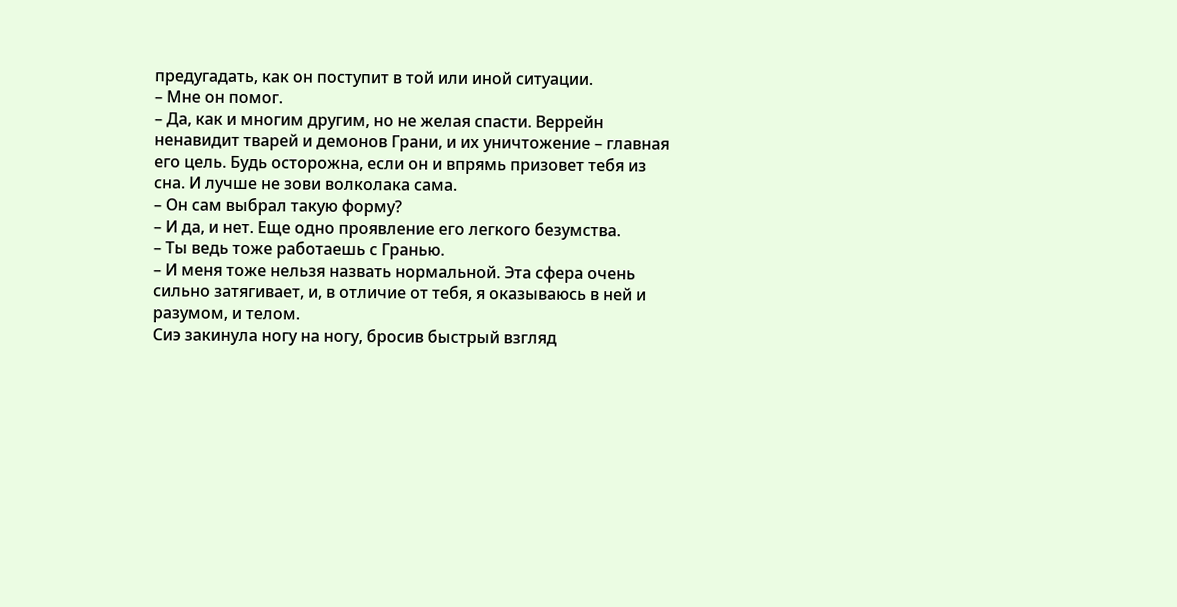предугадать, как он поступит в той или иной ситуации.
– Мне он помог.
– Да, как и многим другим, но не желая спасти. Веррейн ненавидит тварей и демонов Грани, и их уничтожение – главная его цель. Будь осторожна, если он и впрямь призовет тебя из сна. И лучше не зови волколака сама.
– Он сам выбрал такую форму?
– И да, и нет. Еще одно проявление его легкого безумства.
– Ты ведь тоже работаешь с Гранью.
– И меня тоже нельзя назвать нормальной. Эта сфера очень сильно затягивает, и, в отличие от тебя, я оказываюсь в ней и разумом, и телом.
Сиэ закинула ногу на ногу, бросив быстрый взгляд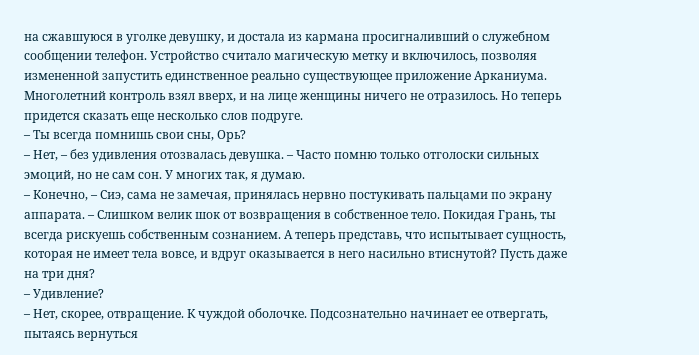на сжавшуюся в уголке девушку, и достала из кармана просигналивший о служебном сообщении телефон. Устройство считало магическую метку и включилось, позволяя измененной запустить единственное реально существующее приложение Арканиума.
Многолетний контроль взял вверх, и на лице женщины ничего не отразилось. Но теперь придется сказать еще несколько слов подруге.
– Ты всегда помнишь свои сны, Орь?
– Нет, – без удивления отозвалась девушка. – Часто помню только отголоски сильных эмоций, но не сам сон. У многих так, я думаю.
– Конечно, – Сиэ, сама не замечая, принялась нервно постукивать пальцами по экрану аппарата. – Слишком велик шок от возвращения в собственное тело. Покидая Грань, ты всегда рискуешь собственным сознанием. А теперь представь, что испытывает сущность, которая не имеет тела вовсе, и вдруг оказывается в него насильно втиснутой? Пусть даже на три дня?
– Удивление?
– Нет, скорее, отвращение. К чуждой оболочке. Подсознательно начинает ее отвергать, пытаясь вернуться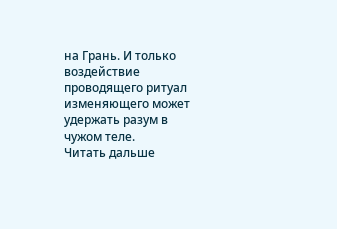на Грань. И только воздействие проводящего ритуал изменяющего может удержать разум в чужом теле.
Читать дальше